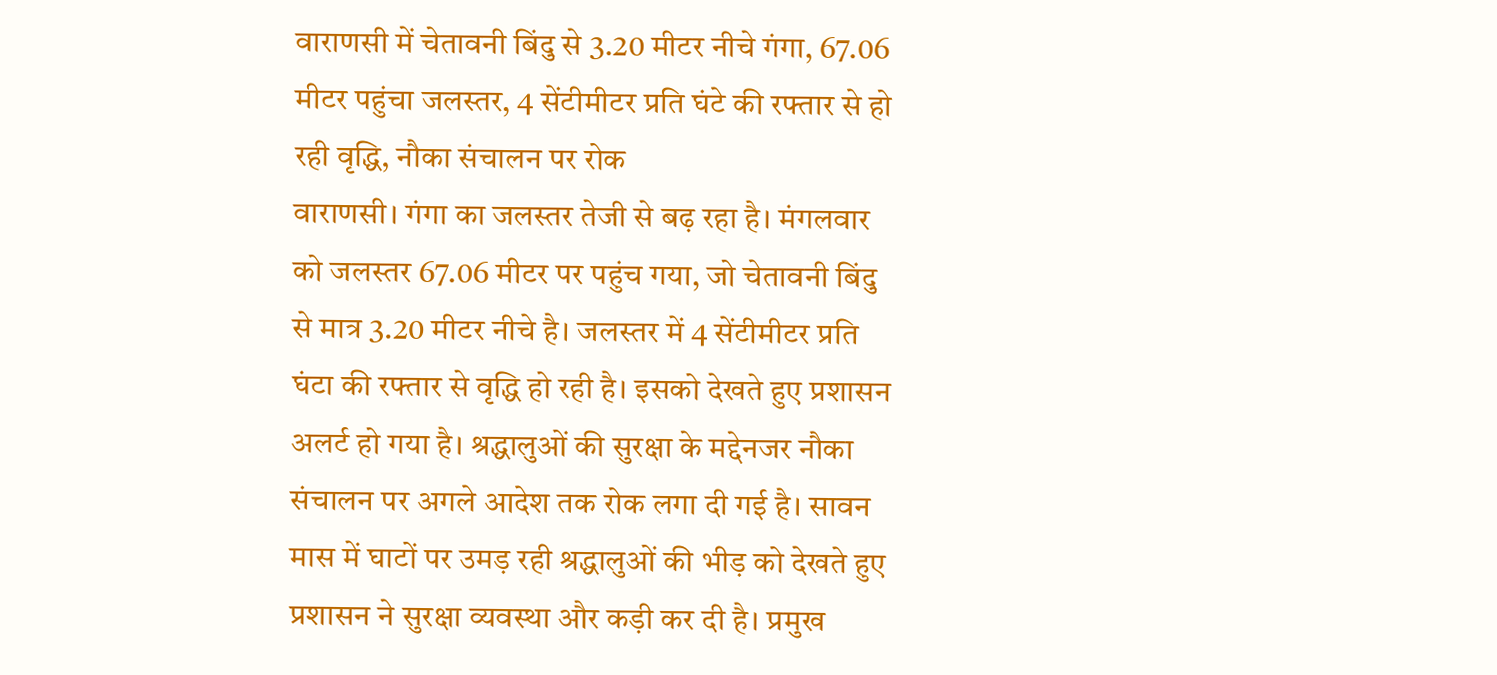वाराणसी में चेतावनी बिंदु से 3.20 मीटर नीचे गंगा, 67.06 मीटर पहुंचा जलस्तर, 4 सेंटीमीटर प्रति घंटे की रफ्तार से हो रही वृद्धि, नौका संचालन पर रोक
वाराणसी। गंगा का जलस्तर तेजी से बढ़ रहा है। मंगलवार को जलस्तर 67.06 मीटर पर पहुंच गया, जो चेतावनी बिंदु से मात्र 3.20 मीटर नीचे है। जलस्तर में 4 सेंटीमीटर प्रति घंटा की रफ्तार से वृद्धि हो रही है। इसको देखते हुए प्रशासन अलर्ट हो गया है। श्रद्धालुओं की सुरक्षा के मद्देनजर नौका संचालन पर अगले आदेश तक रोक लगा दी गई है। सावन मास में घाटों पर उमड़ रही श्रद्धालुओं की भीड़ को देखते हुए प्रशासन ने सुरक्षा व्यवस्था और कड़ी कर दी है। प्रमुख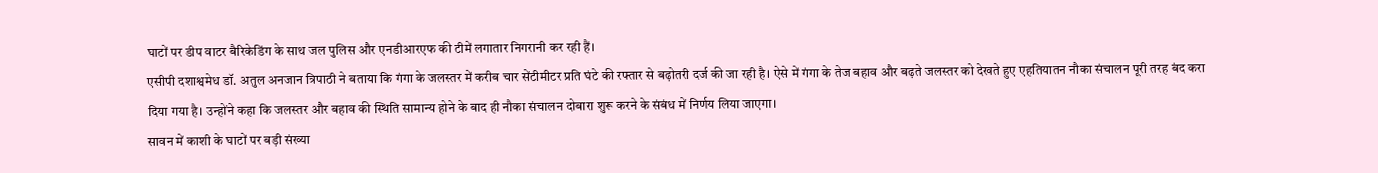घाटों पर डीप वाटर बैरिकेडिंग के साथ जल पुलिस और एनडीआरएफ की टीमें लगातार निगरानी कर रही हैं।
एसीपी दशाश्वमेध डॉ. अतुल अनजान त्रिपाठी ने बताया कि गंगा के जलस्तर में करीब चार सेंटीमीटर प्रति घंटे की रफ्तार से बढ़ोतरी दर्ज की जा रही है। ऐसे में गंगा के तेज बहाव और बढ़ते जलस्तर को देखते हुए एहतियातन नौका संचालन पूरी तरह बंद करा दिया गया है। उन्होंने कहा कि जलस्तर और बहाव की स्थिति सामान्य होने के बाद ही नौका संचालन दोबारा शुरू करने के संबंध में निर्णय लिया जाएगा।
सावन में काशी के घाटों पर बड़ी संख्या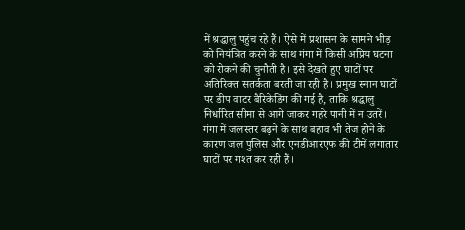में श्रद्धालु पहुंच रहे हैं। ऐसे में प्रशासन के सामने भीड़ को नियंत्रित करने के साथ गंगा में किसी अप्रिय घटना को रोकने की चुनौती है। इसे देखते हुए घाटों पर अतिरिक्त सतर्कता बरती जा रही है। प्रमुख स्नान घाटों पर डीप वाटर बैरिकेडिंग की गई है, ताकि श्रद्धालु निर्धारित सीमा से आगे जाकर गहरे पानी में न उतरें।
गंगा में जलस्तर बढ़ने के साथ बहाव भी तेज होने के कारण जल पुलिस और एनडीआरएफ की टीमें लगातार घाटों पर गश्त कर रही हैं।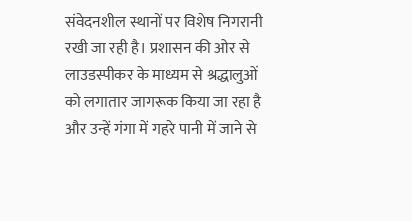संवेदनशील स्थानों पर विशेष निगरानी रखी जा रही है। प्रशासन की ओर से लाउडस्पीकर के माध्यम से श्रद्धालुओं को लगातार जागरूक किया जा रहा है और उन्हें गंगा में गहरे पानी में जाने से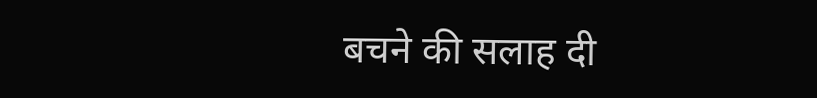बचने की सलाह दी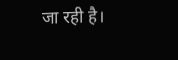जा रही है।